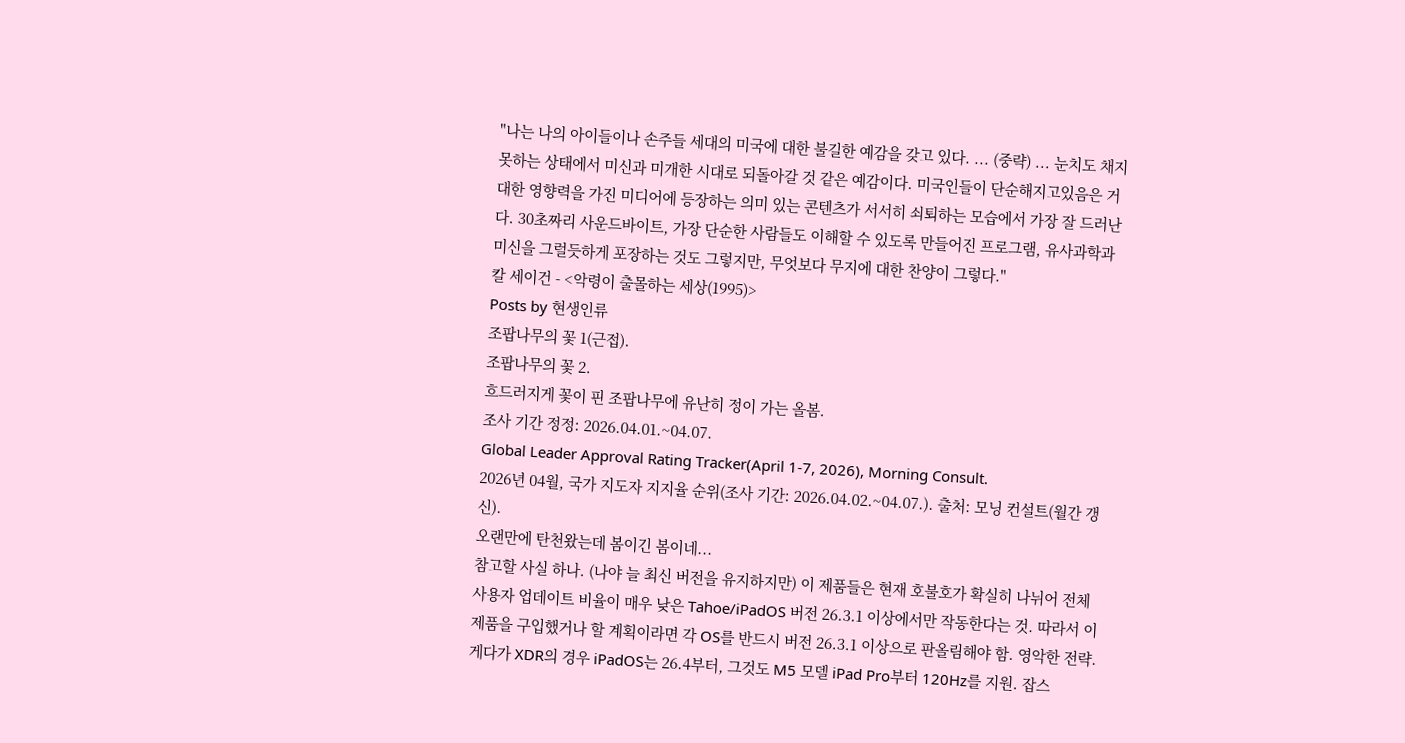"나는 나의 아이들이나 손주들 세대의 미국에 대한 불길한 예감을 갖고 있다. ... (중략) ... 눈치도 채지 못하는 상태에서 미신과 미개한 시대로 되돌아갈 것 같은 예감이다. 미국인들이 단순해지고있음은 거대한 영향력을 가진 미디어에 등장하는 의미 있는 콘텐츠가 서서히 쇠퇴하는 모습에서 가장 잘 드러난다. 30초짜리 사운드바이트, 가장 단순한 사람들도 이해할 수 있도록 만들어진 프로그램, 유사과학과 미신을 그럴듯하게 포장하는 것도 그렇지만, 무엇보다 무지에 대한 찬양이 그렇다."
칼 세이건 - <악령이 출몰하는 세상(1995)>
Posts by 현생인류
조팝나무의 꽃 1(근접).
조팝나무의 꽃 2.
흐드러지게 꽃이 핀 조팝나무에 유난히 정이 가는 올봄.
조사 기간 정정: 2026.04.01.~04.07.
Global Leader Approval Rating Tracker(April 1-7, 2026), Morning Consult.
2026년 04월, 국가 지도자 지지율 순위(조사 기간: 2026.04.02.~04.07.). 출처: 모닝 컨설트(월간 갱신).
오랜만에 탄천왔는데 봄이긴 봄이네...
참고할 사실 하나. (나야 늘 최신 버전을 유지하지만) 이 제품들은 현재 호불호가 확실히 나뉘어 전체 사용자 업데이트 비율이 매우 낮은 Tahoe/iPadOS 버전 26.3.1 이상에서만 작동한다는 것. 따라서 이 제품을 구입했거나 할 계획이라면 각 OS를 반드시 버전 26.3.1 이상으로 판올림해야 함. 영악한 전략. 게다가 XDR의 경우 iPadOS는 26.4부터, 그것도 M5 모델 iPad Pro부터 120Hz를 지원. 잡스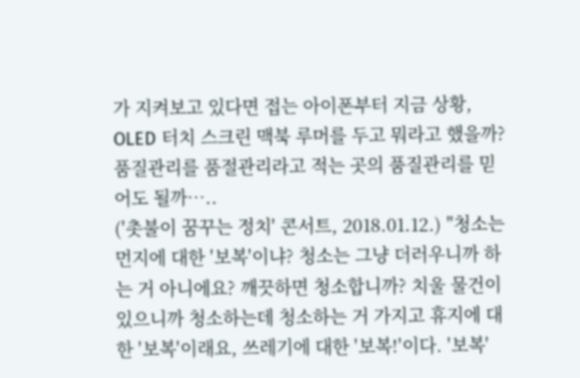가 지켜보고 있다면 접는 아이폰부터 지금 상황, OLED 터치 스크린 맥북 루머를 두고 뭐라고 했을까?
품질관리를 품절관리라고 적는 곳의 품질관리를 믿어도 될까…..
('촛불이 꿈꾸는 정치' 콘서트, 2018.01.12.) "청소는 먼지에 대한 '보복'이냐? 청소는 그냥 더러우니까 하는 거 아니에요? 깨끗하면 청소합니까? 치울 물건이 있으니까 청소하는데 청소하는 거 가지고 휴지에 대한 '보복'이래요, 쓰레기에 대한 '보복!'이다. '보복'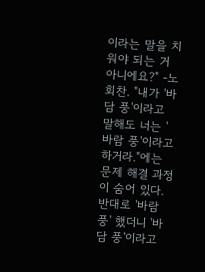이라는 말을 치워야 되는 거 아니에요?" -노회찬. "내가 '바담 풍'이라고 말해도 너는 '바람 풍'이라고 하거라."에는 문제 해결 과정이 숨어 있다. 반대로 '바람 풍' 했더니 '바담 풍'이라고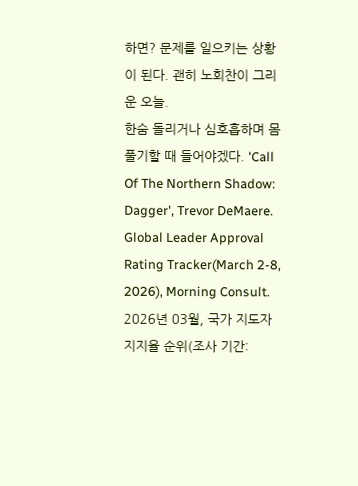하면? 문제를 일으키는 상황이 된다. 괜히 노회찬이 그리운 오늘.
한숨 돌리거나 심호흡하며 몸풀기할 때 들어야겠다. 'Call Of The Northern Shadow: Dagger', Trevor DeMaere.
Global Leader Approval Rating Tracker(March 2-8, 2026), Morning Consult.
2026년 03월, 국가 지도자 지지율 순위(조사 기간: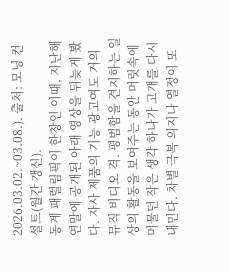2026.03.02.~03.08.). 출처: 모닝 컨설트(월간 갱신).
동계 패럴림픽이 한창인 이때, 지난해 연말에 공개된 아래 영상을 뒤늦게 봤다. 자사 제품의 기능 광고여도 거의 뮤직 비디오 격. 평범함을 견지하는 일상의 활동을 보여주는 동안 머릿속에 머물던 작은 생각 하나가 고개를 다시 내민다. 차별 극복 의지나 열정이 또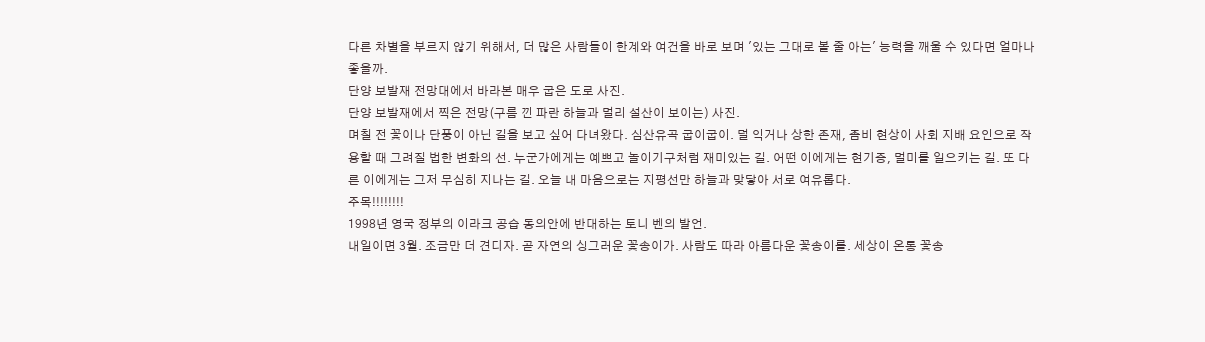다른 차별을 부르지 않기 위해서, 더 많은 사람들이 한계와 여건을 바로 보며 '있는 그대로 볼 줄 아는' 능력을 깨울 수 있다면 얼마나 좋을까.
단양 보발재 전망대에서 바라본 매우 굽은 도로 사진.
단양 보발재에서 찍은 전망(구름 낀 파란 하늘과 멀리 설산이 보이는) 사진.
며칠 전 꽃이나 단풍이 아닌 길을 보고 싶어 다녀왔다. 심산유곡 굽이굽이. 덜 익거나 상한 존재, 좀비 현상이 사회 지배 요인으로 작용할 때 그려질 법한 변화의 선. 누군가에게는 예쁘고 놀이기구처럼 재미있는 길. 어떤 이에게는 현기증, 멀미를 일으키는 길. 또 다른 이에게는 그저 무심히 지나는 길. 오늘 내 마음으로는 지평선만 하늘과 맞닿아 서로 여유롭다.
주목!!!!!!!!
1998년 영국 정부의 이라크 공습 동의안에 반대하는 토니 벤의 발언.
내일이면 3월. 조금만 더 견디자. 곧 자연의 싱그러운 꽃송이가. 사람도 따라 아름다운 꽃송이를. 세상이 온통 꽃송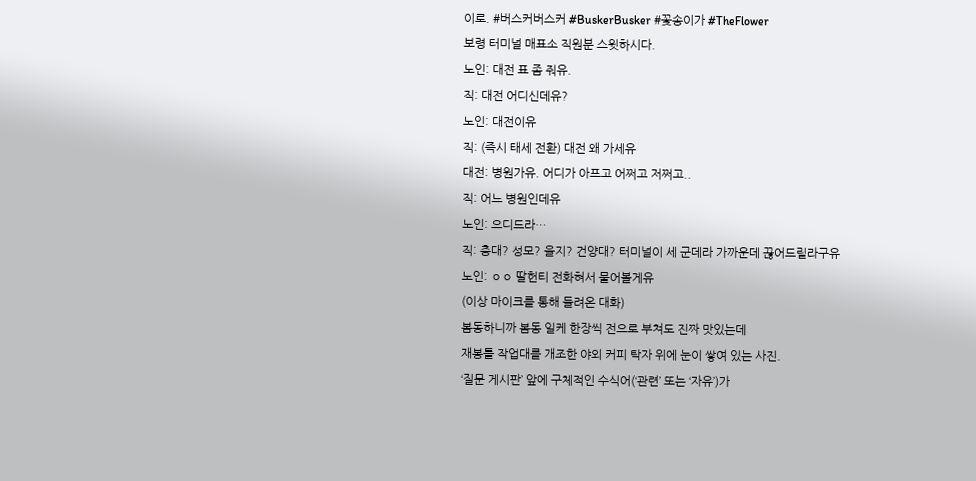이로. #버스커버스커 #BuskerBusker #꽃송이가 #TheFlower
보령 터미널 매표소 직원분 스윗하시다.
노인: 대전 표 좀 줘유.
직: 대전 어디신데유?
노인: 대전이유
직: (즉시 태세 전환) 대전 왜 가세유
대전: 병원가유. 어디가 아프고 어쩌고 저쩌고..
직: 어느 병원인데유
노인: 으디드라…
직: 충대? 성모? 을지? 건양대? 터미널이 세 군데라 가까운데 끊어드릴라구유
노인: ㅇㅇ 딸헌티 전화혀서 물어볼게유
(이상 마이크를 통해 들려온 대화)
봄동하니까 봄동 일케 한장씩 전으로 부쳐도 진짜 맛있는데
재봉틀 작업대를 개조한 야외 커피 탁자 위에 눈이 쌓여 있는 사진.
‘질문 게시판’ 앞에 구체적인 수식어(‘관련’ 또는 ‘자유’)가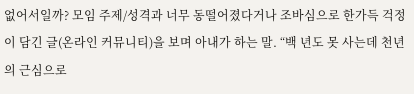없어서일까? 모임 주제/성격과 너무 동떨어졌다거나 조바심으로 한가득 걱정이 담긴 글(온라인 커뮤니티)을 보며 아내가 하는 말. “백 년도 못 사는데 천년의 근심으로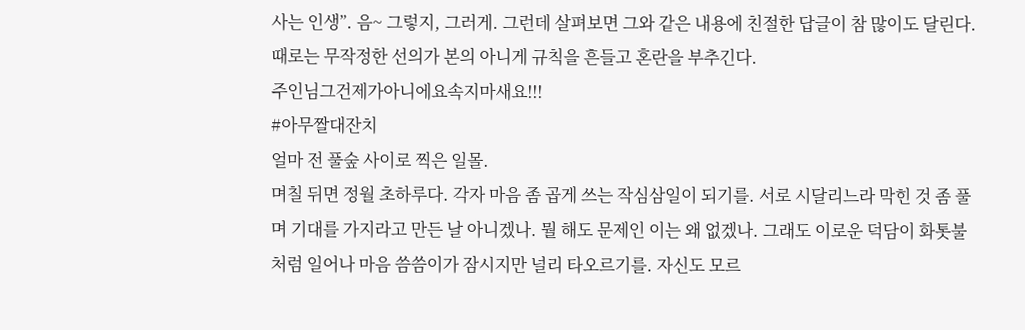사는 인생”. 음~ 그렇지, 그러게. 그런데 살펴보면 그와 같은 내용에 친절한 답글이 참 많이도 달린다. 때로는 무작정한 선의가 본의 아니게 규칙을 흔들고 혼란을 부추긴다.
주인님그건제가아니에요속지마새요!!!
#아무짤대잔치
얼마 전 풀숲 사이로 찍은 일몰.
며칠 뒤면 정월 초하루다. 각자 마음 좀 곱게 쓰는 작심삼일이 되기를. 서로 시달리느라 막힌 것 좀 풀며 기대를 가지라고 만든 날 아니겠나. 뭘 해도 문제인 이는 왜 없겠나. 그래도 이로운 덕담이 화톳불처럼 일어나 마음 씀씀이가 잠시지만 널리 타오르기를. 자신도 모르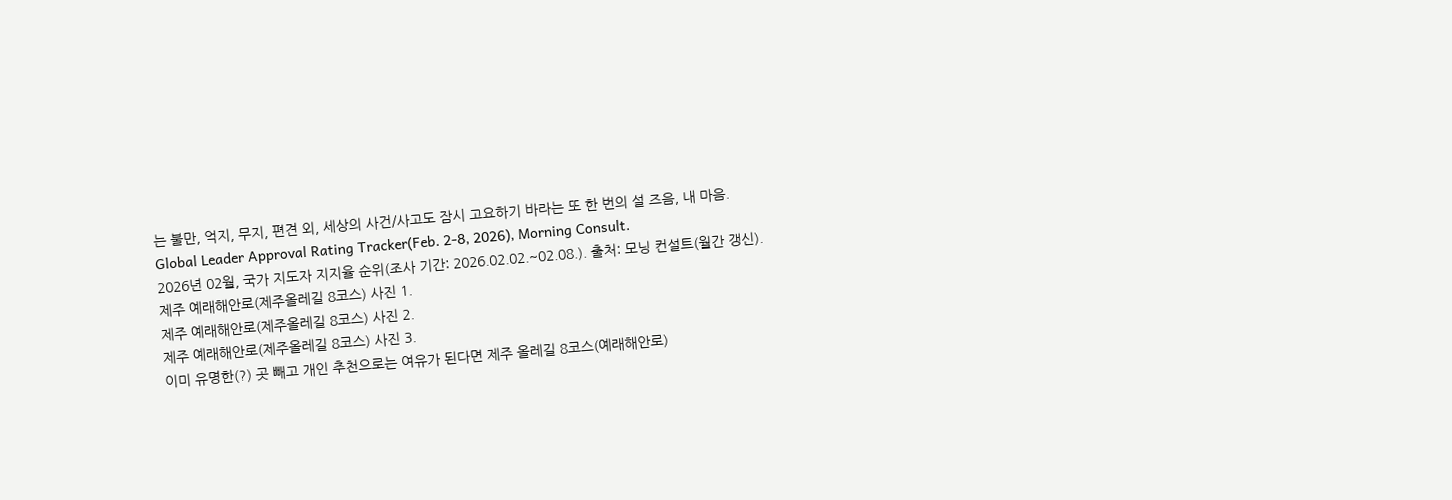는 불만, 억지, 무지, 편견 외, 세상의 사건/사고도 잠시 고요하기 바라는 또 한 번의 설 즈음, 내 마음.
Global Leader Approval Rating Tracker(Feb. 2-8, 2026), Morning Consult.
2026년 02월, 국가 지도자 지지율 순위(조사 기간: 2026.02.02.~02.08.). 출처: 모닝 컨설트(월간 갱신).
제주 예래해안로(제주올레길 8코스) 사진 1.
제주 예래해안로(제주올레길 8코스) 사진 2.
제주 예래해안로(제주올레길 8코스) 사진 3.
이미 유명한(?) 곳 빼고 개인 추천으로는 여유가 된다면 제주 올레길 8코스(예래해안로)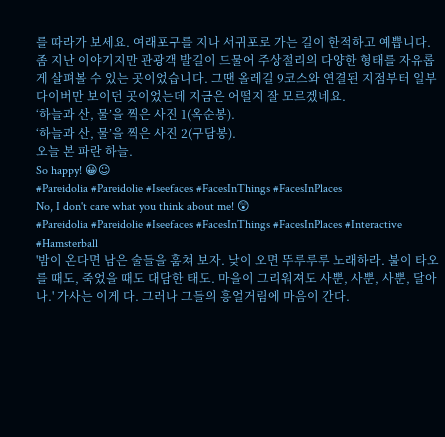를 따라가 보세요. 여래포구를 지나 서귀포로 가는 길이 한적하고 예쁩니다. 좀 지난 이야기지만 관광객 발길이 드물어 주상절리의 다양한 형태를 자유롭게 살펴볼 수 있는 곳이었습니다. 그땐 올레길 9코스와 연결된 지점부터 일부 다이버만 보이던 곳이었는데 지금은 어떨지 잘 모르겠네요.
‘하늘과 산, 물’을 찍은 사진 1(옥순봉).
‘하늘과 산, 물’을 찍은 사진 2(구담봉).
오늘 본 파란 하늘.
So happy! 😀☺
#Pareidolia #Pareidolie #Iseefaces #FacesInThings #FacesInPlaces
No, I don't care what you think about me! 😲
#Pareidolia #Pareidolie #Iseefaces #FacesInThings #FacesInPlaces #Interactive #Hamsterball
'밤이 온다면 남은 술들을 훔쳐 보자. 낮이 오면 뚜루루루 노래하라. 불이 타오를 때도, 죽었을 때도 대담한 태도. 마을이 그리워져도 사뿐, 사뿐, 사뿐, 달아나.' 가사는 이게 다. 그러나 그들의 흥얼거림에 마음이 간다.